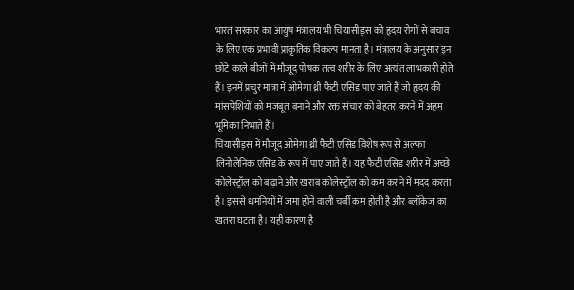भारत सरकार का आयुष मंत्रालय भी चियासीड्स को हृदय रोगों से बचाव के लिए एक प्रभावी प्राकृतिक विकल्प मानता है। मंत्रालय के अनुसार इन छोटे काले बीजों में मौजूद पोषक तत्व शरीर के लिए अत्यंत लाभकारी होते हैं। इनमें प्रचुर मात्रा में ओमेगा थ्री फैटी एसिड पाए जाते हैं जो हृदय की मांसपेशियों को मजबूत बनाने और रक्त संचार को बेहतर करने में अहम भूमिका निभाते हैं।
चियासीड्स में मौजूद ओमेगा थ्री फैटी एसिड विशेष रूप से अल्फा लिनोलेनिक एसिड के रूप में पाए जाते हैं। यह फैटी एसिड शरीर में अच्छे कोलेस्ट्रॉल को बढ़ाने और खराब कोलेस्ट्रॉल को कम करने में मदद करता है। इससे धमनियों में जमा होने वाली चर्बी कम होती है और ब्लॉकेज का खतरा घटता है। यही कारण है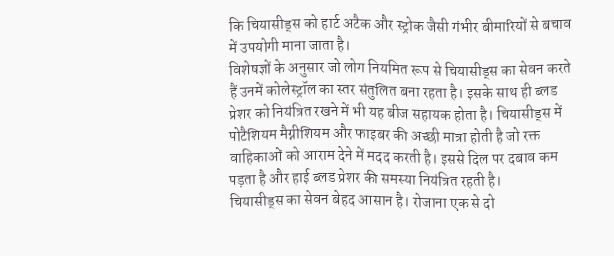कि चियासीड्स को हार्ट अटैक और स्ट्रोक जैसी गंभीर बीमारियों से बचाव में उपयोगी माना जाता है।
विशेषज्ञों के अनुसार जो लोग नियमित रूप से चियासीड्स का सेवन करते हैं उनमें कोलेस्ट्रॉल का स्तर संतुलित बना रहता है। इसके साथ ही ब्लड प्रेशर को नियंत्रित रखने में भी यह बीज सहायक होता है। चियासीड्स में पोटैशियम मैग्नीशियम और फाइबर की अच्छी मात्रा होती है जो रक्त वाहिकाओं को आराम देने में मदद करती है। इससे दिल पर दबाव कम पड़ता है और हाई ब्लड प्रेशर की समस्या नियंत्रित रहती है।
चियासीड्स का सेवन बेहद आसान है। रोजाना एक से दो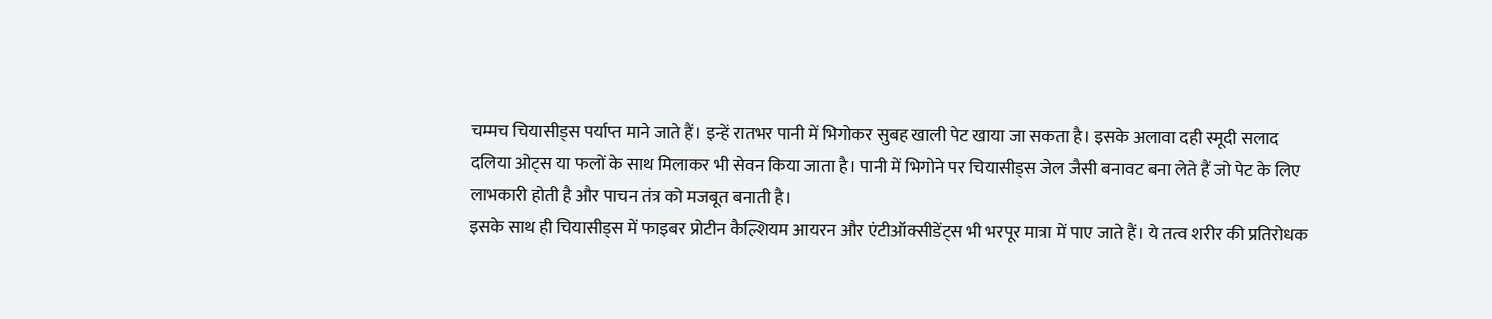चम्मच चियासीड्स पर्याप्त माने जाते हैं। इन्हें रातभर पानी में भिगोकर सुबह खाली पेट खाया जा सकता है। इसके अलावा दही स्मूदी सलाद दलिया ओट्स या फलों के साथ मिलाकर भी सेवन किया जाता है। पानी में भिगोने पर चियासीड्स जेल जैसी बनावट बना लेते हैं जो पेट के लिए लाभकारी होती है और पाचन तंत्र को मजबूत बनाती है।
इसके साथ ही चियासीड्स में फाइबर प्रोटीन कैल्शियम आयरन और एंटीऑक्सीडेंट्स भी भरपूर मात्रा में पाए जाते हैं। ये तत्व शरीर की प्रतिरोधक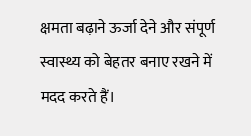क्षमता बढ़ाने ऊर्जा देने और संपूर्ण स्वास्थ्य को बेहतर बनाए रखने में मदद करते हैं।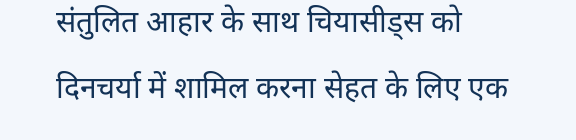संतुलित आहार के साथ चियासीड्स को दिनचर्या में शामिल करना सेहत के लिए एक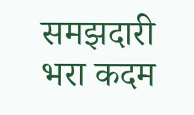समझदारी भरा कदम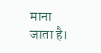माना जाता है।